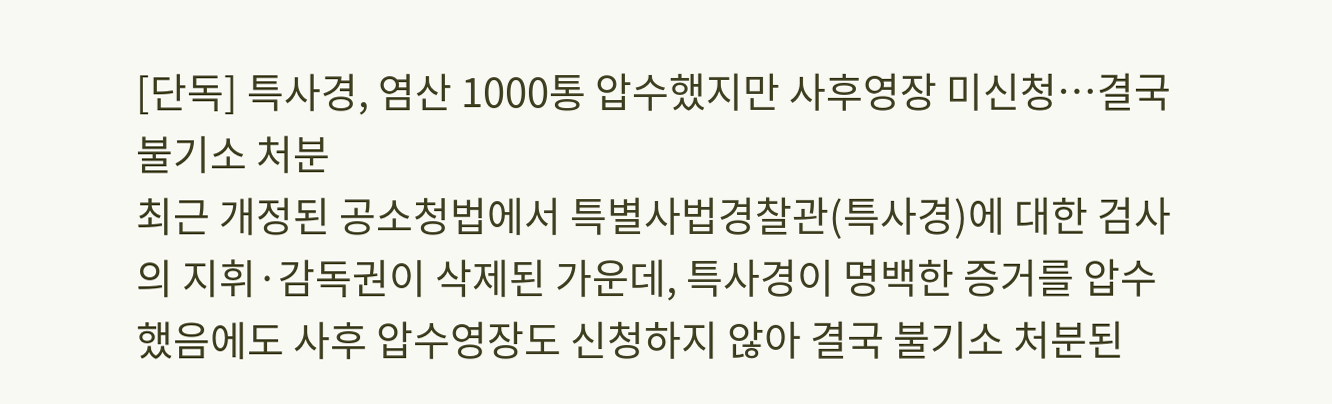[단독] 특사경, 염산 1000통 압수했지만 사후영장 미신청…결국 불기소 처분
최근 개정된 공소청법에서 특별사법경찰관(특사경)에 대한 검사의 지휘·감독권이 삭제된 가운데, 특사경이 명백한 증거를 압수했음에도 사후 압수영장도 신청하지 않아 결국 불기소 처분된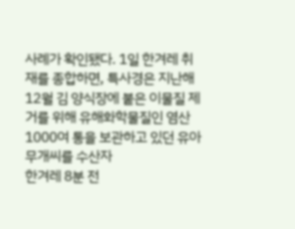사례가 확인됐다. 1일 한겨레 취재를 종합하면, 특사경은 지난해 12월 김 양식장에 붙은 이물질 제거를 위해 유해화학물질인 염산 1000여 통을 보관하고 있던 유아무개씨를 수산자
한겨레 8분 전